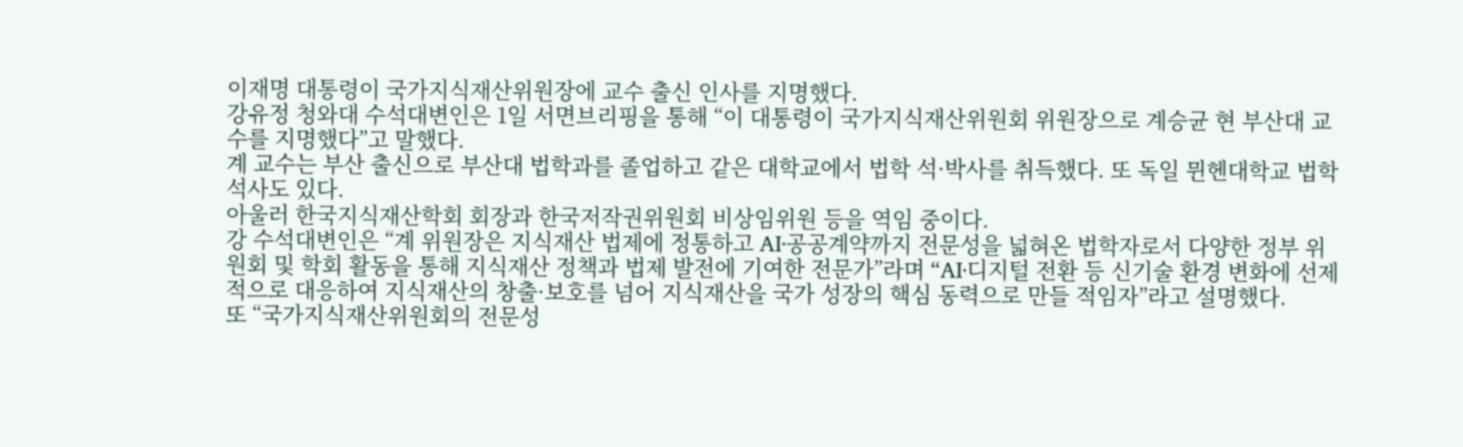이재명 대통령이 국가지식재산위원장에 교수 출신 인사를 지명했다.
강유정 청와대 수석대변인은 1일 서면브리핑을 통해 “이 대통령이 국가지식재산위원회 위원장으로 계승균 현 부산대 교수를 지명했다”고 말했다.
계 교수는 부산 출신으로 부산대 법학과를 졸업하고 같은 대학교에서 법학 석·박사를 취득했다. 또 독일 뮌헨대학교 법학 석사도 있다.
아울러 한국지식재산학회 회장과 한국저작권위원회 비상임위원 등을 역임 중이다.
강 수석대변인은 “계 위원장은 지식재산 법제에 정통하고 AI·공공계약까지 전문성을 넓혀온 법학자로서 다양한 정부 위원회 및 학회 활동을 통해 지식재산 정책과 법제 발전에 기여한 전문가”라며 “AI·디지털 전환 등 신기술 환경 변화에 선제적으로 대응하여 지식재산의 창출·보호를 넘어 지식재산을 국가 성장의 핵심 동력으로 만들 적임자”라고 설명했다.
또 “국가지식재산위원회의 전문성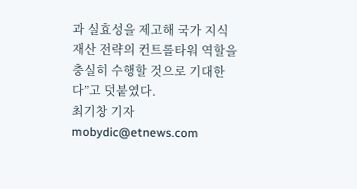과 실효성을 제고해 국가 지식재산 전략의 컨트롤타워 역할을 충실히 수행할 것으로 기대한다”고 덧붙였다.
최기창 기자 mobydic@etnews.com